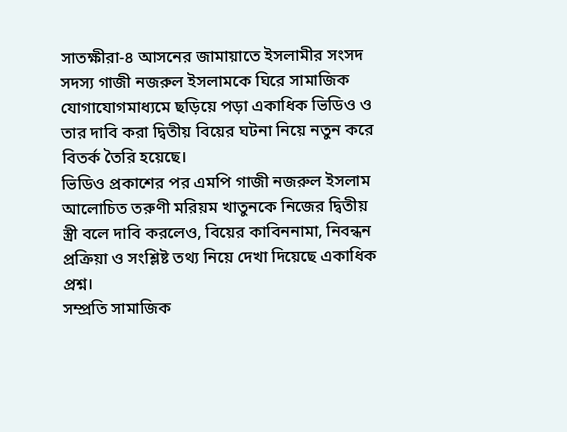সাতক্ষীরা-৪ আসনের জামায়াতে ইসলামীর সংসদ সদস্য গাজী নজরুল ইসলামকে ঘিরে সামাজিক যোগাযোগমাধ্যমে ছড়িয়ে পড়া একাধিক ভিডিও ও তার দাবি করা দ্বিতীয় বিয়ের ঘটনা নিয়ে নতুন করে বিতর্ক তৈরি হয়েছে।
ভিডিও প্রকাশের পর এমপি গাজী নজরুল ইসলাম আলোচিত তরুণী মরিয়ম খাতুনকে নিজের দ্বিতীয় স্ত্রী বলে দাবি করলেও, বিয়ের কাবিননামা, নিবন্ধন প্রক্রিয়া ও সংশ্লিষ্ট তথ্য নিয়ে দেখা দিয়েছে একাধিক প্রশ্ন।
সম্প্রতি সামাজিক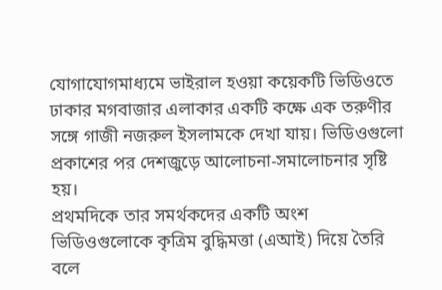যোগাযোগমাধ্যমে ভাইরাল হওয়া কয়েকটি ভিডিওতে ঢাকার মগবাজার এলাকার একটি কক্ষে এক তরুণীর সঙ্গে গাজী নজরুল ইসলামকে দেখা যায়। ভিডিওগুলো প্রকাশের পর দেশজুড়ে আলোচনা-সমালোচনার সৃষ্টি হয়।
প্রথমদিকে তার সমর্থকদের একটি অংশ ভিডিওগুলোকে কৃত্রিম বুদ্ধিমত্তা (এআই) দিয়ে তৈরি বলে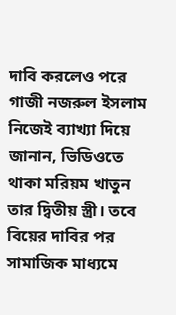দাবি করলেও পরে গাজী নজরুল ইসলাম নিজেই ব্যাখ্যা দিয়ে জানান, ভিডিওতে থাকা মরিয়ম খাতুন তার দ্বিতীয় স্ত্রী। তবে বিয়ের দাবির পর সামাজিক মাধ্যমে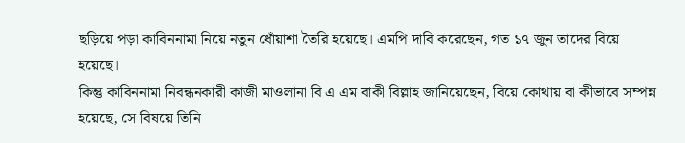ছড়িয়ে পড়া কাবিননামা নিয়ে নতুন ধোঁয়াশা তৈরি হয়েছে। এমপি দাবি করেছেন, গত ১৭ জুন তাদের বিয়ে হয়েছে।
কিন্তু কাবিননামা নিবন্ধনকারী কাজী মাওলানা বি এ এম বাকী বিল্লাহ জানিয়েছেন, বিয়ে কোথায় বা কীভাবে সম্পন্ন হয়েছে, সে বিষয়ে তিনি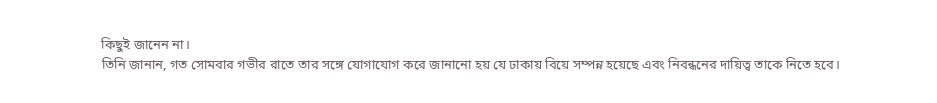কিছুই জানেন না।
তিনি জানান, গত সোমবার গভীর রাতে তার সঙ্গে যোগাযোগ করে জানানো হয় যে ঢাকায় বিয়ে সম্পন্ন হয়েছে এবং নিবন্ধনের দায়িত্ব তাকে নিতে হবে।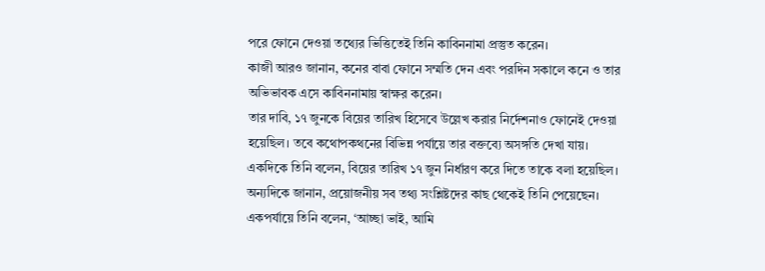পরে ফোনে দেওয়া তথ্যের ভিত্তিতেই তিনি কাবিননামা প্রস্তুত করেন।
কাজী আরও জানান, কনের বাবা ফোনে সম্মতি দেন এবং পরদিন সকালে কনে ও তার অভিভাবক এসে কাবিননামায় স্বাক্ষর করেন।
তার দাবি, ১৭ জুনকে বিয়ের তারিখ হিসেবে উল্লেখ করার নির্দেশনাও ফোনেই দেওয়া হয়েছিল। তবে কথোপকথনের বিভিন্ন পর্যায়ে তার বক্তব্যে অসঙ্গতি দেখা যায়।
একদিকে তিনি বলেন, বিয়ের তারিখ ১৭ জুন নির্ধারণ করে দিতে তাকে বলা হয়েছিল। অন্যদিকে জানান, প্রয়োজনীয় সব তথ্য সংশ্লিষ্টদের কাছ থেকেই তিনি পেয়েছেন।
একপর্যায়ে তিনি বলেন, ‘আচ্ছা ভাই, আমি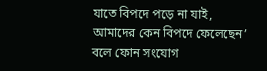যাতে বিপদে পড়ে না যাই, আমাদের কেন বিপদে ফেলেছেন’ বলে ফোন সংযোগ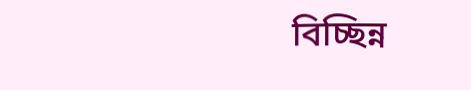বিচ্ছিন্ন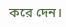করে দেন।